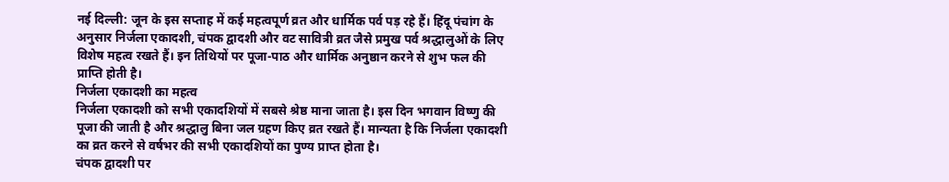नई दिल्ली: जून के इस सप्ताह में कई महत्वपूर्ण व्रत और धार्मिक पर्व पड़ रहे हैं। हिंदू पंचांग के अनुसार निर्जला एकादशी, चंपक द्वादशी और वट सावित्री व्रत जैसे प्रमुख पर्व श्रद्धालुओं के लिए विशेष महत्व रखते हैं। इन तिथियों पर पूजा-पाठ और धार्मिक अनुष्ठान करने से शुभ फल की प्राप्ति होती है।
निर्जला एकादशी का महत्व
निर्जला एकादशी को सभी एकादशियों में सबसे श्रेष्ठ माना जाता है। इस दिन भगवान विष्णु की पूजा की जाती है और श्रद्धालु बिना जल ग्रहण किए व्रत रखते हैं। मान्यता है कि निर्जला एकादशी का व्रत करने से वर्षभर की सभी एकादशियों का पुण्य प्राप्त होता है।
चंपक द्वादशी पर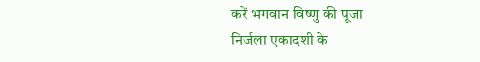करें भगवान विष्णु की पूजा
निर्जला एकादशी के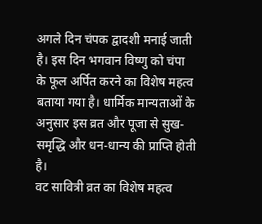अगले दिन चंपक द्वादशी मनाई जाती है। इस दिन भगवान विष्णु को चंपा के फूल अर्पित करने का विशेष महत्व बताया गया है। धार्मिक मान्यताओं के अनुसार इस व्रत और पूजा से सुख-समृद्धि और धन-धान्य की प्राप्ति होती है।
वट सावित्री व्रत का विशेष महत्व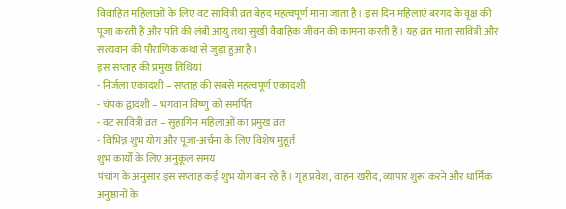विवाहित महिलाओं के लिए वट सावित्री व्रत बेहद महत्वपूर्ण माना जाता है। इस दिन महिलाएं बरगद के वृक्ष की पूजा करती हैं और पति की लंबी आयु तथा सुखी वैवाहिक जीवन की कामना करती हैं। यह व्रत माता सावित्री और सत्यवान की पौराणिक कथा से जुड़ा हुआ है।
इस सप्ताह की प्रमुख तिथियां
- निर्जला एकादशी – सप्ताह की सबसे महत्वपूर्ण एकादशी
- चंपक द्वादशी – भगवान विष्णु को समर्पित
- वट सावित्री व्रत – सुहागिन महिलाओं का प्रमुख व्रत
- विभिन्न शुभ योग और पूजा-अर्चना के लिए विशेष मुहूर्त
शुभ कार्यों के लिए अनुकूल समय
पंचांग के अनुसार इस सप्ताह कई शुभ योग बन रहे हैं। गृह प्रवेश, वाहन खरीद, व्यापार शुरू करने और धार्मिक अनुष्ठानों के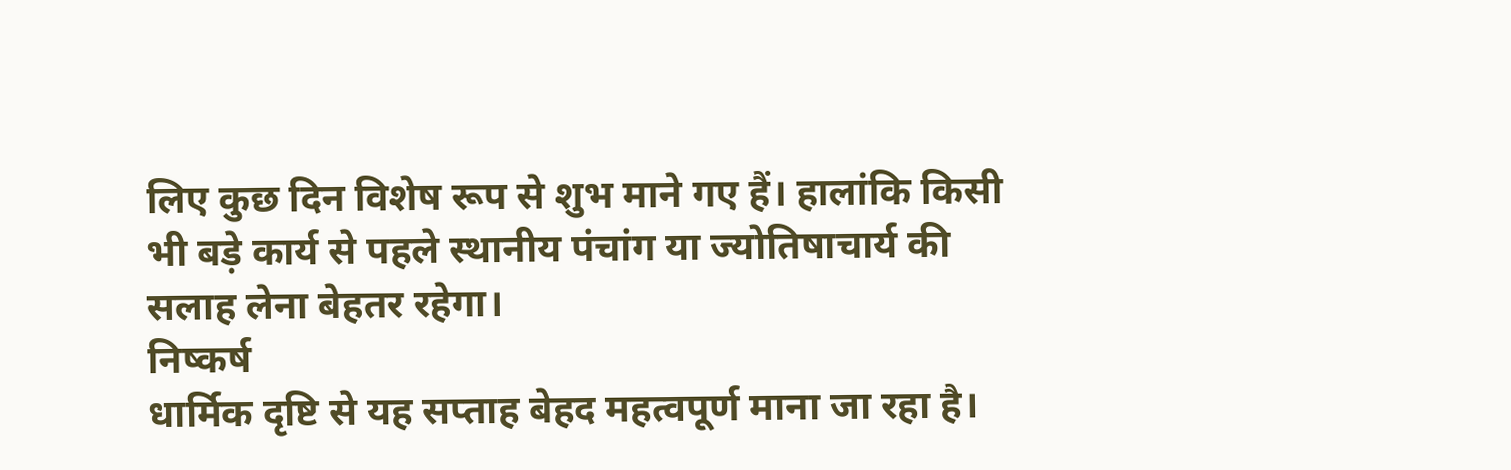लिए कुछ दिन विशेष रूप से शुभ माने गए हैं। हालांकि किसी भी बड़े कार्य से पहले स्थानीय पंचांग या ज्योतिषाचार्य की सलाह लेना बेहतर रहेगा।
निष्कर्ष
धार्मिक दृष्टि से यह सप्ताह बेहद महत्वपूर्ण माना जा रहा है।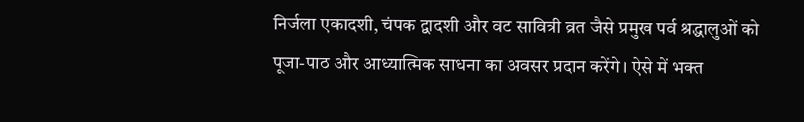निर्जला एकादशी, चंपक द्वादशी और वट सावित्री व्रत जैसे प्रमुख पर्व श्रद्धालुओं को पूजा-पाठ और आध्यात्मिक साधना का अवसर प्रदान करेंगे। ऐसे में भक्त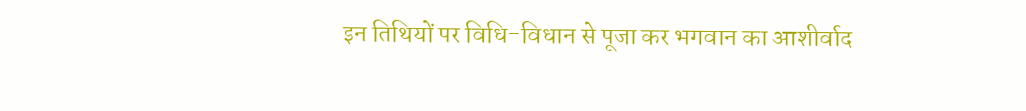इन तिथियों पर विधि-विधान से पूजा कर भगवान का आशीर्वाद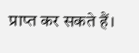प्राप्त कर सकते हैं।